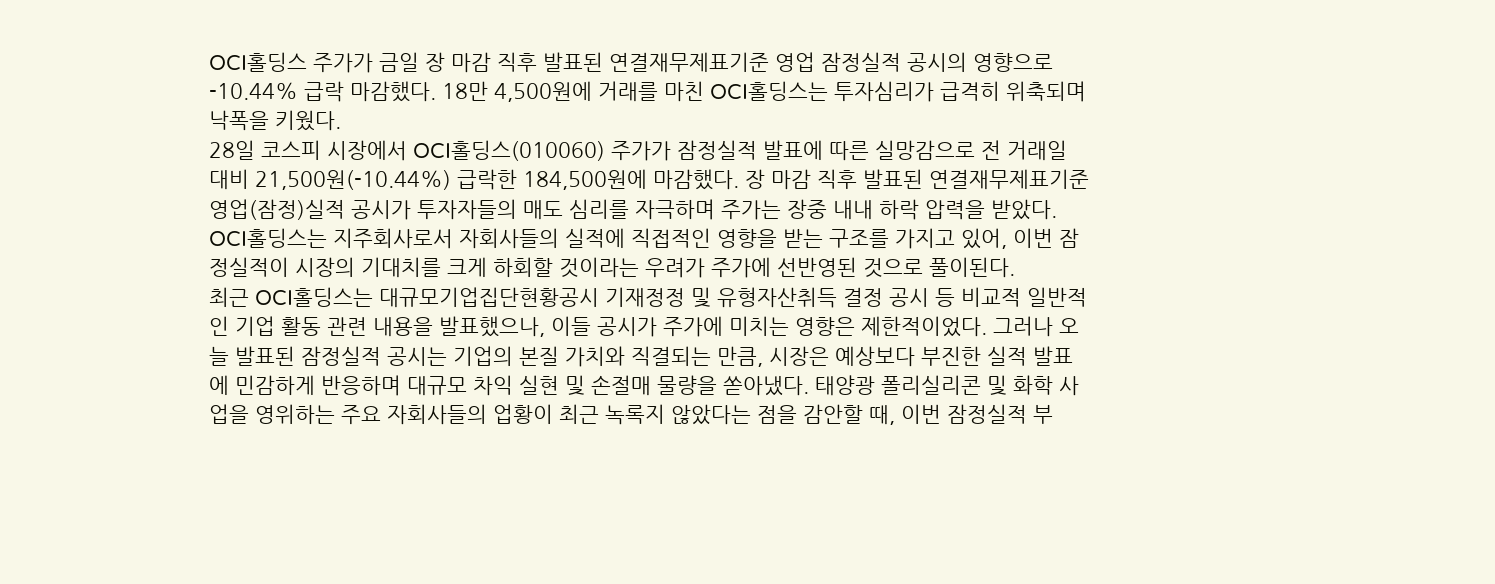OCI홀딩스 주가가 금일 장 마감 직후 발표된 연결재무제표기준 영업 잠정실적 공시의 영향으로 -10.44% 급락 마감했다. 18만 4,500원에 거래를 마친 OCI홀딩스는 투자심리가 급격히 위축되며 낙폭을 키웠다.
28일 코스피 시장에서 OCI홀딩스(010060) 주가가 잠정실적 발표에 따른 실망감으로 전 거래일 대비 21,500원(-10.44%) 급락한 184,500원에 마감했다. 장 마감 직후 발표된 연결재무제표기준 영업(잠정)실적 공시가 투자자들의 매도 심리를 자극하며 주가는 장중 내내 하락 압력을 받았다. OCI홀딩스는 지주회사로서 자회사들의 실적에 직접적인 영향을 받는 구조를 가지고 있어, 이번 잠정실적이 시장의 기대치를 크게 하회할 것이라는 우려가 주가에 선반영된 것으로 풀이된다.
최근 OCI홀딩스는 대규모기업집단현황공시 기재정정 및 유형자산취득 결정 공시 등 비교적 일반적인 기업 활동 관련 내용을 발표했으나, 이들 공시가 주가에 미치는 영향은 제한적이었다. 그러나 오늘 발표된 잠정실적 공시는 기업의 본질 가치와 직결되는 만큼, 시장은 예상보다 부진한 실적 발표에 민감하게 반응하며 대규모 차익 실현 및 손절매 물량을 쏟아냈다. 태양광 폴리실리콘 및 화학 사업을 영위하는 주요 자회사들의 업황이 최근 녹록지 않았다는 점을 감안할 때, 이번 잠정실적 부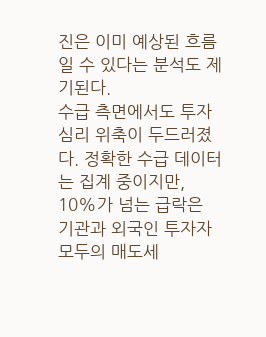진은 이미 예상된 흐름일 수 있다는 분석도 제기된다.
수급 측면에서도 투자심리 위축이 두드러졌다. 정확한 수급 데이터는 집계 중이지만, 10%가 넘는 급락은 기관과 외국인 투자자 모두의 매도세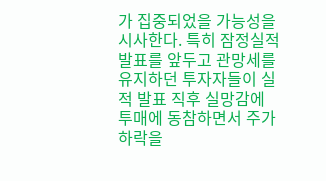가 집중되었을 가능성을 시사한다. 특히 잠정실적 발표를 앞두고 관망세를 유지하던 투자자들이 실적 발표 직후 실망감에 투매에 동참하면서 주가 하락을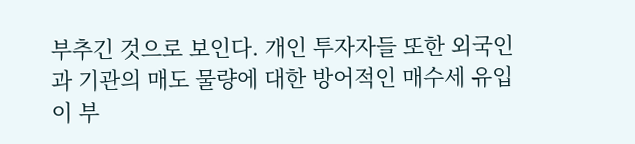부추긴 것으로 보인다. 개인 투자자들 또한 외국인과 기관의 매도 물량에 대한 방어적인 매수세 유입이 부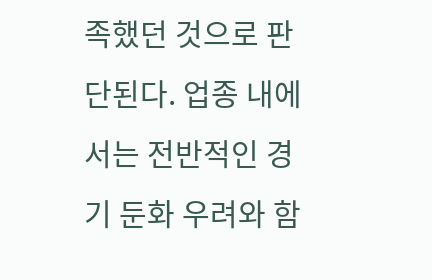족했던 것으로 판단된다. 업종 내에서는 전반적인 경기 둔화 우려와 함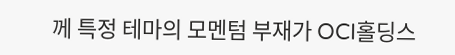께 특정 테마의 모멘텀 부재가 OCI홀딩스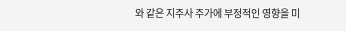와 같은 지주사 주가에 부정적인 영향을 미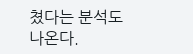쳤다는 분석도 나온다.